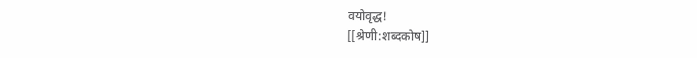वयोवृद्ध!
[[श्रेणी:शब्दकोष]]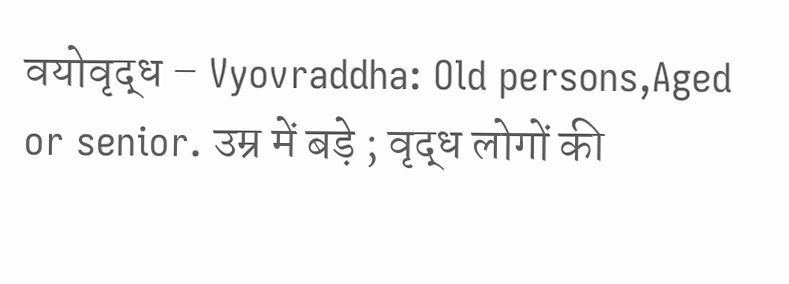वयोवृद्ध – Vyovraddha: Old persons,Aged or senior. उम्र में बड़े ; वृद्ध लोगों की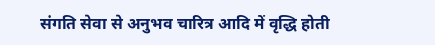संगति सेवा से अनुभव चारित्र आदि में वृद्धि होती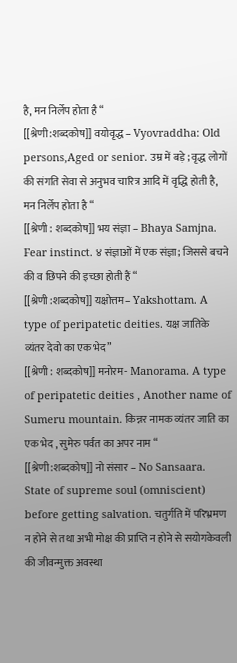है, मन निर्लेप होता है “
[[श्रेणी:शब्दकोष]] वयोवृद्ध – Vyovraddha: Old persons,Aged or senior. उम्र में बड़े ; वृद्ध लोगों की संगति सेवा से अनुभव चारित्र आदि में वृद्धि होती है, मन निर्लेप होता है “
[[श्रेणी : शब्दकोष]] भय संज्ञा – Bhaya Samjna. Fear instinct. ४ संज्ञाओं में एक संज्ञा; जिससे बचने की व छिपने की इच्छा होती हैं “
[[श्रेणी :शब्दकोष]] यक्षोत्तम– Yakshottam. A type of peripatetic deities. यक्ष जातिके व्यंतर देवो का एक भेद”
[[श्रेणी : शब्दकोष]] मनोरम- Manorama. A type of peripatetic deities , Another name of Sumeru mountain. किन्नर नामक व्यंतर जाति का एक भेद , सुमेरु पर्वत का अपर नाम “
[[श्रेणी:शब्दकोष]] नो संसार – No Sansaara. State of supreme soul (omniscient) before getting salvation. चतुर्गति में परिभ्रमण न होने से तथा अभी मोक्ष की प्राप्ति न होने से सयोगकेवली की जीवन्मुक्त अवस्था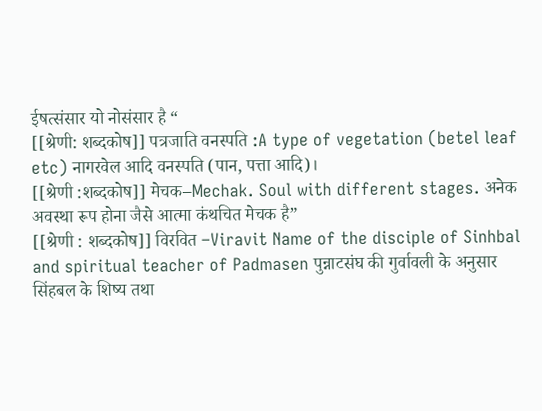ईषत्संसार यो नोसंसार है “
[[श्रेणी: शब्दकोष]] पत्रजाति वनस्पति :A type of vegetation (betel leaf etc) नागरवेल आदि वनस्पति (पान, पत्ता आदि)।
[[श्रेणी :शब्दकोष]] मेचक–Mechak. Soul with different stages. अनेक अवस्था रूप होना जैसे आत्मा कंथचित मेचक है”
[[श्रेणी : शब्दकोष]] विरवित –Viravit Name of the disciple of Sinhbal and spiritual teacher of Padmasen पुन्नाटसंघ की गुर्वावली के अनुसार सिंहबल के शिष्य तथा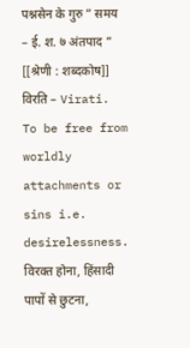पश्नसेन के गुरु ” समय – ई. श. ७ अंतपाद “
[[श्रेणी : शब्दकोष]] विरति – Virati. To be free from worldly attachments or sins i.e. desirelessness. विरक्त होना, हिंसादी पापों से छुटना,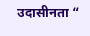उदासीनता “